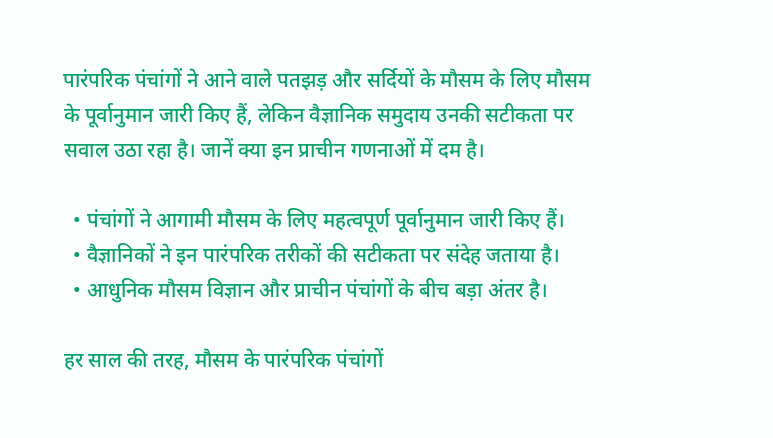पारंपरिक पंचांगों ने आने वाले पतझड़ और सर्दियों के मौसम के लिए मौसम के पूर्वानुमान जारी किए हैं, लेकिन वैज्ञानिक समुदाय उनकी सटीकता पर सवाल उठा रहा है। जानें क्या इन प्राचीन गणनाओं में दम है।

  • पंचांगों ने आगामी मौसम के लिए महत्वपूर्ण पूर्वानुमान जारी किए हैं।
  • वैज्ञानिकों ने इन पारंपरिक तरीकों की सटीकता पर संदेह जताया है।
  • आधुनिक मौसम विज्ञान और प्राचीन पंचांगों के बीच बड़ा अंतर है।

हर साल की तरह, मौसम के पारंपरिक पंचांगों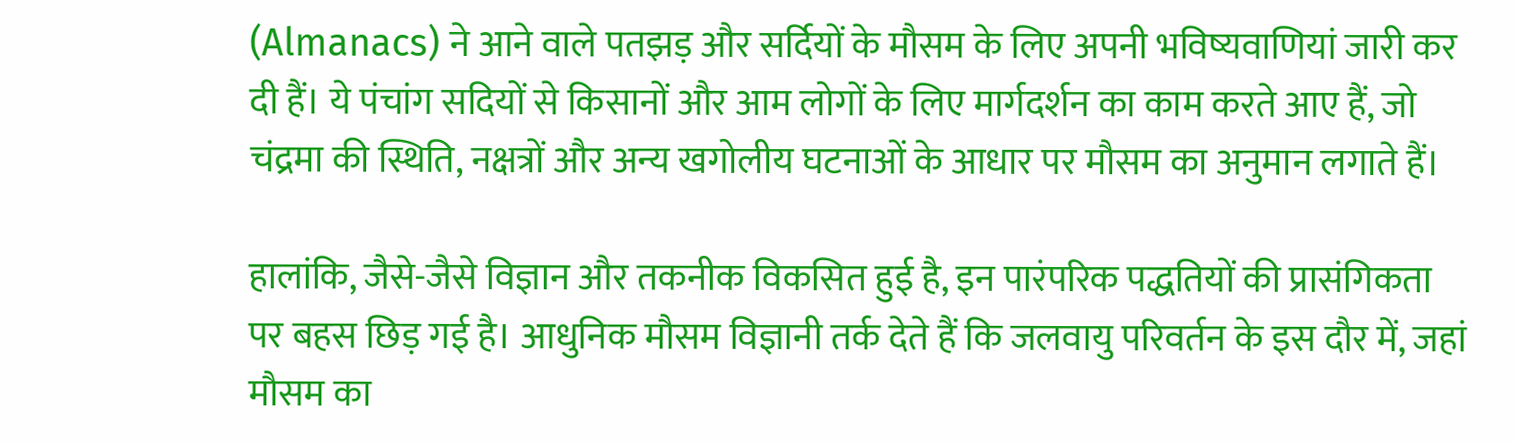(Almanacs) ने आने वाले पतझड़ और सर्दियों के मौसम के लिए अपनी भविष्यवाणियां जारी कर दी हैं। ये पंचांग सदियों से किसानों और आम लोगों के लिए मार्गदर्शन का काम करते आए हैं, जो चंद्रमा की स्थिति, नक्षत्रों और अन्य खगोलीय घटनाओं के आधार पर मौसम का अनुमान लगाते हैं।

हालांकि, जैसे-जैसे विज्ञान और तकनीक विकसित हुई है, इन पारंपरिक पद्धतियों की प्रासंगिकता पर बहस छिड़ गई है। आधुनिक मौसम विज्ञानी तर्क देते हैं कि जलवायु परिवर्तन के इस दौर में, जहां मौसम का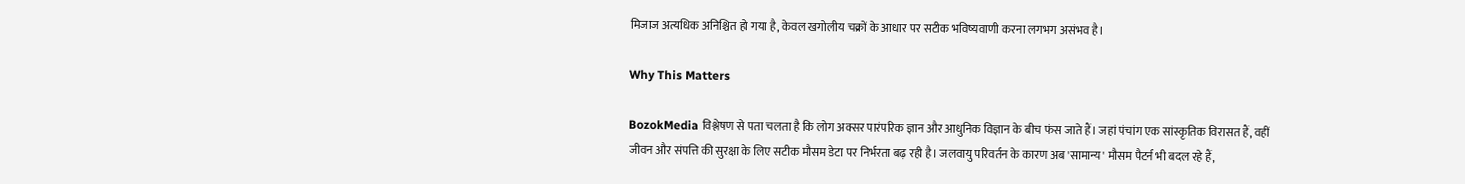मिजाज अत्यधिक अनिश्चित हो गया है, केवल खगोलीय चक्रों के आधार पर सटीक भविष्यवाणी करना लगभग असंभव है।

Why This Matters

BozokMedia विश्लेषण से पता चलता है कि लोग अक्सर पारंपरिक ज्ञान और आधुनिक विज्ञान के बीच फंस जाते हैं। जहां पंचांग एक सांस्कृतिक विरासत हैं, वहीं जीवन और संपत्ति की सुरक्षा के लिए सटीक मौसम डेटा पर निर्भरता बढ़ रही है। जलवायु परिवर्तन के कारण अब 'सामान्य' मौसम पैटर्न भी बदल रहे हैं,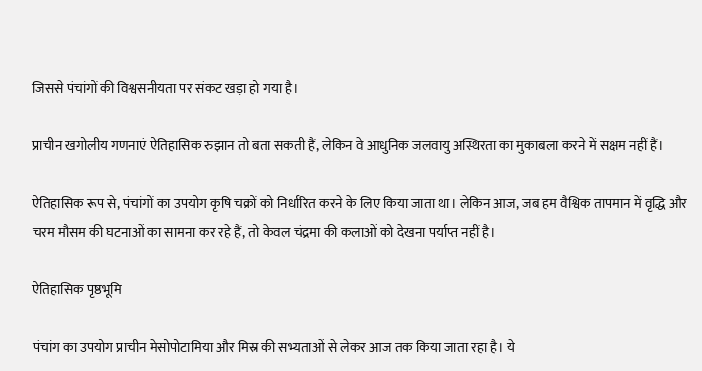जिससे पंचांगों की विश्वसनीयता पर संकट खड़ा हो गया है।

प्राचीन खगोलीय गणनाएं ऐतिहासिक रुझान तो बता सकती हैं, लेकिन वे आधुनिक जलवायु अस्थिरता का मुकाबला करने में सक्षम नहीं हैं।

ऐतिहासिक रूप से, पंचांगों का उपयोग कृषि चक्रों को निर्धारित करने के लिए किया जाता था। लेकिन आज, जब हम वैश्विक तापमान में वृद्धि और चरम मौसम की घटनाओं का सामना कर रहे हैं, तो केवल चंद्रमा की कलाओं को देखना पर्याप्त नहीं है।

ऐतिहासिक पृष्ठभूमि

पंचांग का उपयोग प्राचीन मेसोपोटामिया और मिस्र की सभ्यताओं से लेकर आज तक किया जाता रहा है। ये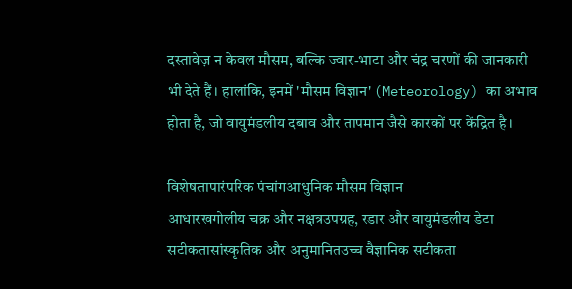दस्तावेज़ न केवल मौसम, बल्कि ज्वार-भाटा और चंद्र चरणों की जानकारी भी देते हैं। हालांकि, इनमें 'मौसम विज्ञान' (Meteorology) का अभाव होता है, जो वायुमंडलीय दबाव और तापमान जैसे कारकों पर केंद्रित है।

विशेषतापारंपरिक पंचांगआधुनिक मौसम विज्ञान
आधारखगोलीय चक्र और नक्षत्रउपग्रह, रडार और वायुमंडलीय डेटा
सटीकतासांस्कृतिक और अनुमानितउच्च वैज्ञानिक सटीकता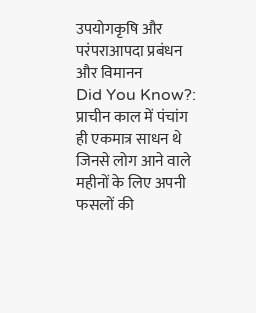उपयोगकृषि और परंपराआपदा प्रबंधन और विमानन
Did You Know?: प्राचीन काल में पंचांग ही एकमात्र साधन थे जिनसे लोग आने वाले महीनों के लिए अपनी फसलों की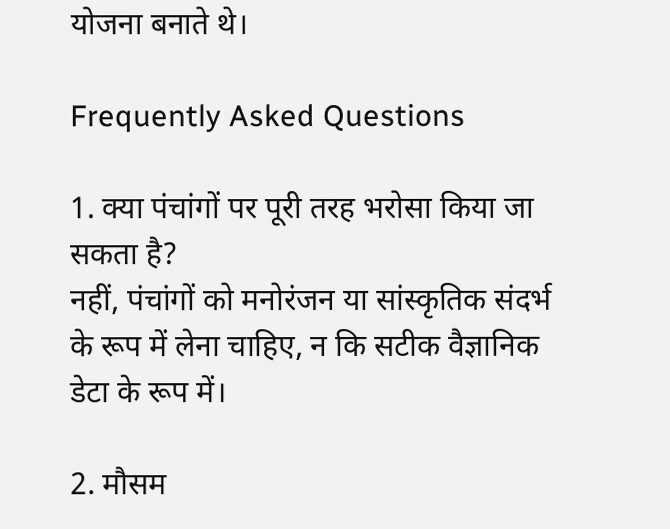योजना बनाते थे।

Frequently Asked Questions

1. क्या पंचांगों पर पूरी तरह भरोसा किया जा सकता है?
नहीं, पंचांगों को मनोरंजन या सांस्कृतिक संदर्भ के रूप में लेना चाहिए, न कि सटीक वैज्ञानिक डेटा के रूप में।

2. मौसम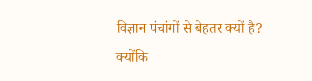विज्ञान पंचांगों से बेहतर क्यों है?
क्योंकि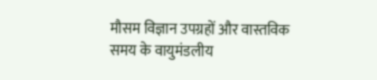मौसम विज्ञान उपग्रहों और वास्तविक समय के वायुमंडलीय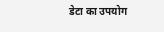डेटा का उपयोग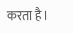करता है।